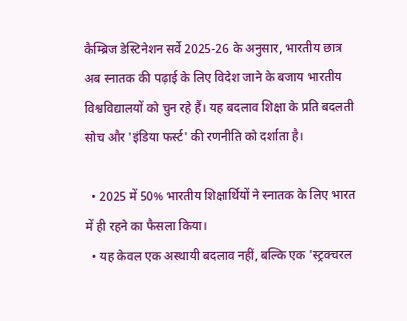कैम्ब्रिज डेस्टिनेशन सर्वे 2025-26 के अनुसार, भारतीय छात्र अब स्नातक की पढ़ाई के लिए विदेश जाने के बजाय भारतीय विश्वविद्यालयों को चुन रहे हैं। यह बदलाव शिक्षा के प्रति बदलती सोच और 'इंडिया फर्स्ट' की रणनीति को दर्शाता है।

  • 2025 में 50% भारतीय शिक्षार्थियों ने स्नातक के लिए भारत में ही रहने का फैसला किया।
  • यह केवल एक अस्थायी बदलाव नहीं, बल्कि एक 'स्ट्रक्चरल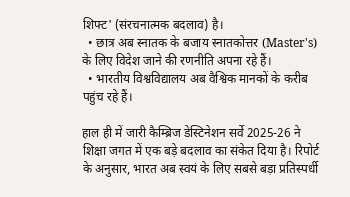शिफ्ट' (संरचनात्मक बदलाव) है।
  • छात्र अब स्नातक के बजाय स्नातकोत्तर (Master's) के लिए विदेश जाने की रणनीति अपना रहे हैं।
  • भारतीय विश्वविद्यालय अब वैश्विक मानकों के करीब पहुंच रहे हैं।

हाल ही में जारी कैम्ब्रिज डेस्टिनेशन सर्वे 2025-26 ने शिक्षा जगत में एक बड़े बदलाव का संकेत दिया है। रिपोर्ट के अनुसार, भारत अब स्वयं के लिए सबसे बड़ा प्रतिस्पर्धी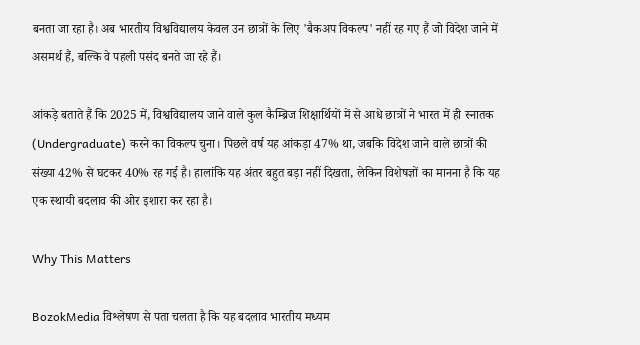बनता जा रहा है। अब भारतीय विश्वविद्यालय केवल उन छात्रों के लिए 'बैकअप विकल्प' नहीं रह गए हैं जो विदेश जाने में असमर्थ हैं, बल्कि वे पहली पसंद बनते जा रहे हैं।

आंकड़े बताते हैं कि 2025 में, विश्वविद्यालय जाने वाले कुल कैम्ब्रिज शिक्षार्थियों में से आधे छात्रों ने भारत में ही स्नातक (Undergraduate) करने का विकल्प चुना। पिछले वर्ष यह आंकड़ा 47% था, जबकि विदेश जाने वाले छात्रों की संख्या 42% से घटकर 40% रह गई है। हालांकि यह अंतर बहुत बड़ा नहीं दिखता, लेकिन विशेषज्ञों का मानना है कि यह एक स्थायी बदलाव की ओर इशारा कर रहा है।

Why This Matters

BozokMedia विश्लेषण से पता चलता है कि यह बदलाव भारतीय मध्यम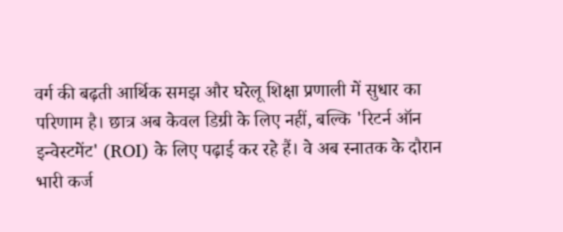वर्ग की बढ़ती आर्थिक समझ और घरेलू शिक्षा प्रणाली में सुधार का परिणाम है। छात्र अब केवल डिग्री के लिए नहीं, बल्कि 'रिटर्न ऑन इन्वेस्टमेंट' (ROI) के लिए पढ़ाई कर रहे हैं। वे अब स्नातक के दौरान भारी कर्ज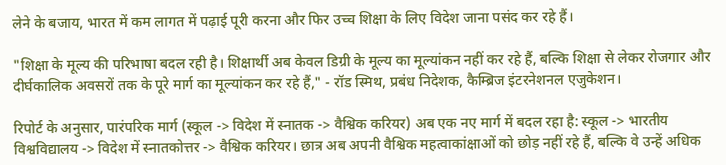लेने के बजाय, भारत में कम लागत में पढ़ाई पूरी करना और फिर उच्च शिक्षा के लिए विदेश जाना पसंद कर रहे हैं।

"शिक्षा के मूल्य की परिभाषा बदल रही है। शिक्षार्थी अब केवल डिग्री के मूल्य का मूल्यांकन नहीं कर रहे हैं, बल्कि शिक्षा से लेकर रोजगार और दीर्घकालिक अवसरों तक के पूरे मार्ग का मूल्यांकन कर रहे हैं," - रॉड स्मिथ, प्रबंध निदेशक, कैम्ब्रिज इंटरनेशनल एजुकेशन।

रिपोर्ट के अनुसार, पारंपरिक मार्ग (स्कूल -> विदेश में स्नातक -> वैश्विक करियर) अब एक नए मार्ग में बदल रहा है: स्कूल -> भारतीय विश्वविद्यालय -> विदेश में स्नातकोत्तर -> वैश्विक करियर। छात्र अब अपनी वैश्विक महत्वाकांक्षाओं को छोड़ नहीं रहे हैं, बल्कि वे उन्हें अधिक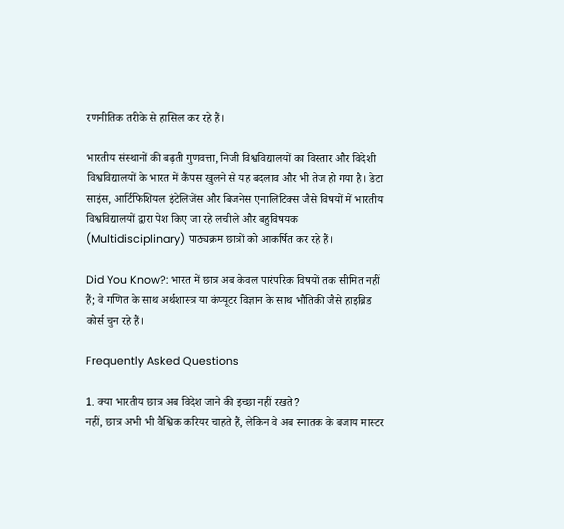रणनीतिक तरीके से हासिल कर रहे हैं।

भारतीय संस्थानों की बढ़ती गुणवत्ता, निजी विश्वविद्यालयों का विस्तार और विदेशी विश्वविद्यालयों के भारत में कैंपस खुलने से यह बदलाव और भी तेज हो गया है। डेटा साइंस, आर्टिफिशियल इंटेलिजेंस और बिजनेस एनालिटिक्स जैसे विषयों में भारतीय विश्वविद्यालयों द्वारा पेश किए जा रहे लचीले और बहुविषयक (Multidisciplinary) पाठ्यक्रम छात्रों को आकर्षित कर रहे हैं।

Did You Know?: भारत में छात्र अब केवल पारंपरिक विषयों तक सीमित नहीं हैं; वे गणित के साथ अर्थशास्त्र या कंप्यूटर विज्ञान के साथ भौतिकी जैसे हाइब्रिड कोर्स चुन रहे हैं।

Frequently Asked Questions

1. क्या भारतीय छात्र अब विदेश जाने की इच्छा नहीं रखते?
नहीं, छात्र अभी भी वैश्विक करियर चाहते हैं, लेकिन वे अब स्नातक के बजाय मास्टर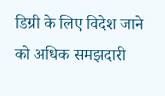डिग्री के लिए विदेश जाने को अधिक समझदारी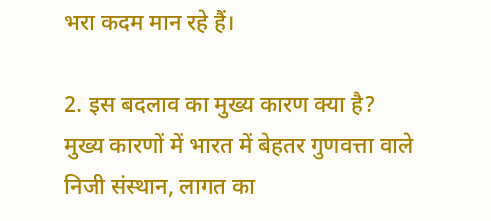भरा कदम मान रहे हैं।

2. इस बदलाव का मुख्य कारण क्या है?
मुख्य कारणों में भारत में बेहतर गुणवत्ता वाले निजी संस्थान, लागत का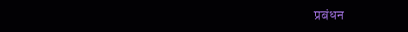प्रबंधन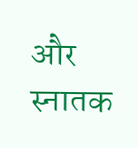और स्नातक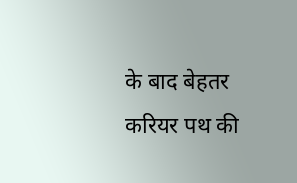के बाद बेहतर करियर पथ की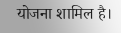योजना शामिल है।